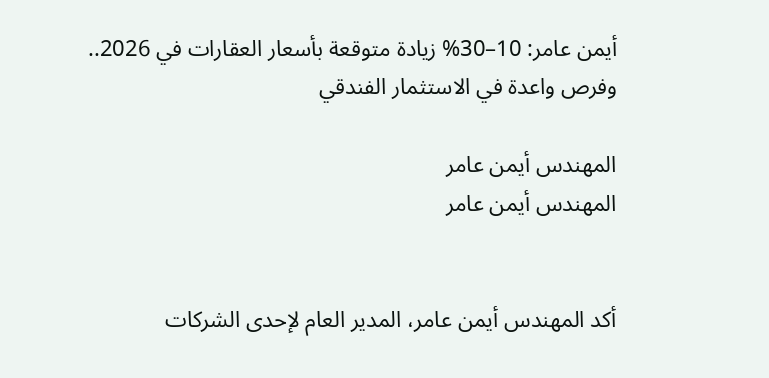أيمن عامر: 10–30% زيادة متوقعة بأسعار العقارات في 2026.. وفرص واعدة في الاستثمار الفندقي

المهندس أيمن عامر
المهندس أيمن عامر


أكد المهندس أيمن عامر، المدير العام لإحدى الشركات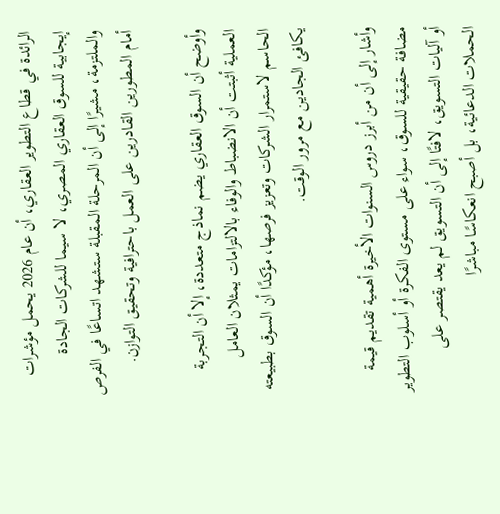الرائدة في قطاع التطوير العقاري، أن عام 2026 يحمل مؤشرات إيجابية للسوق العقاري المصري، لا سيما للشركات الجادة والملتزمة، مشيرًا إلى أن المرحلة المقبلة ستشهد اتساعًا في الفرص أمام المطورين القادرين على العمل باحترافية وتحقيق التوازن.

وأوضح أن السوق العقاري يضم نماذج متعددة، إلا أن التجربة العملية أثبتت أن الانضباط والوفاء بالالتزامات يمثلان العامل الحاسم لاستمرار الشركات وتعزيز فرصها، مؤكدًا أن السوق بطبيعته يكافئ الجادين مع مرور الوقت.

وأشار إلى أن من أبرز دروس السنوات الأخيرة أهمية تقديم قيمة مضافة حقيقية للسوق، سواء على مستوى الفكرة أو أسلوب التطوير أو آليات التسويق، لافتًا إلى أن التسويق لم يعد يقتصر على الحملات الدعائية، بل أصبح انعكاسًا مباشرًا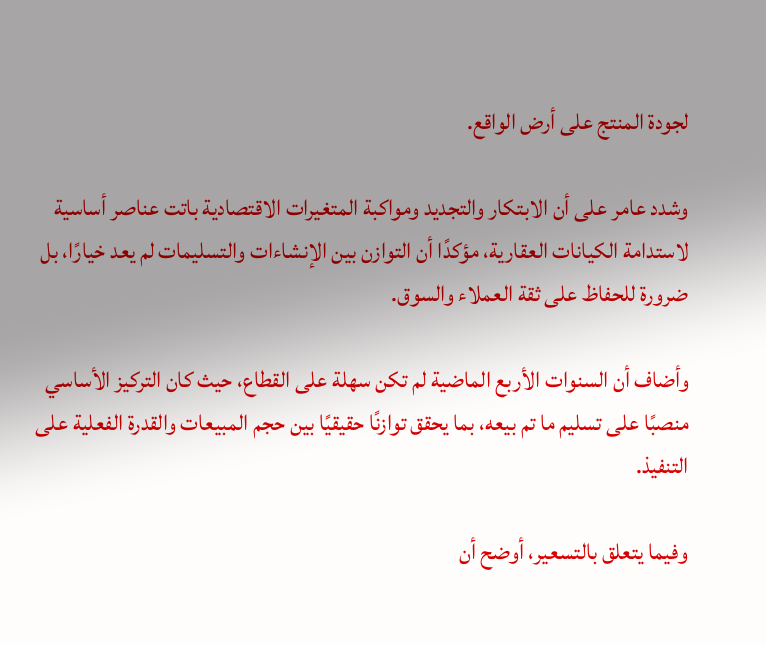لجودة المنتج على أرض الواقع.

وشدد عامر على أن الابتكار والتجديد ومواكبة المتغيرات الاقتصادية باتت عناصر أساسية لاستدامة الكيانات العقارية، مؤكدًا أن التوازن بين الإنشاءات والتسليمات لم يعد خيارًا، بل ضرورة للحفاظ على ثقة العملاء والسوق.

وأضاف أن السنوات الأربع الماضية لم تكن سهلة على القطاع، حيث كان التركيز الأساسي منصبًا على تسليم ما تم بيعه، بما يحقق توازنًا حقيقيًا بين حجم المبيعات والقدرة الفعلية على التنفيذ.

وفيما يتعلق بالتسعير، أوضح أن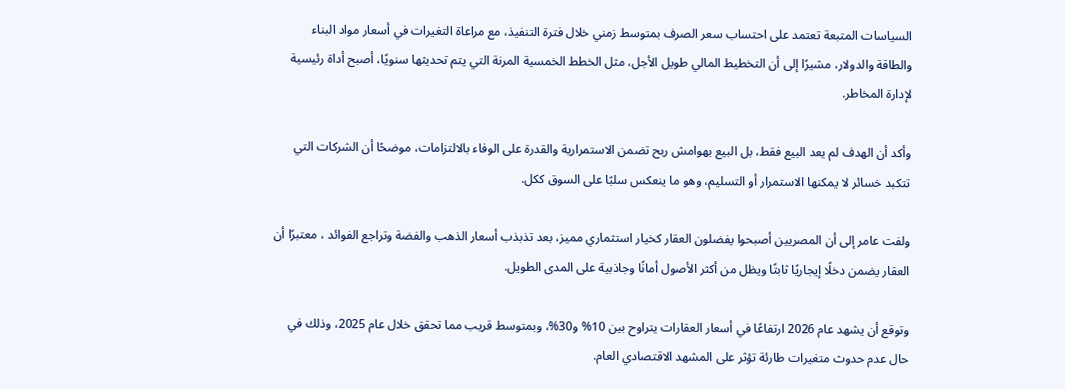السياسات المتبعة تعتمد على احتساب سعر الصرف بمتوسط زمني خلال فترة التنفيذ، مع مراعاة التغيرات في أسعار مواد البناء والطاقة والدولار، مشيرًا إلى أن التخطيط المالي طويل الأجل، مثل الخطط الخمسية المرنة التي يتم تحديثها سنويًا، أصبح أداة رئيسية لإدارة المخاطر.

وأكد أن الهدف لم يعد البيع فقط، بل البيع بهوامش ربح تضمن الاستمرارية والقدرة على الوفاء بالالتزامات، موضحًا أن الشركات التي تتكبد خسائر لا يمكنها الاستمرار أو التسليم، وهو ما ينعكس سلبًا على السوق ككل.

ولفت عامر إلى أن المصريين أصبحوا يفضلون العقار كخيار استثماري مميز، بعد تذبذب أسعار الذهب والفضة وتراجع الفوائد ، معتبرًا أن العقار يضمن دخلًا إيجاريًا ثابتًا ويظل من أكثر الأصول أمانًا وجاذبية على المدى الطويل.

وتوقع أن يشهد عام 2026 ارتفاعًا في أسعار العقارات يتراوح بين 10% و30%، وبمتوسط قريب مما تحقق خلال عام 2025، وذلك في حال عدم حدوث متغيرات طارئة تؤثر على المشهد الاقتصادي العام.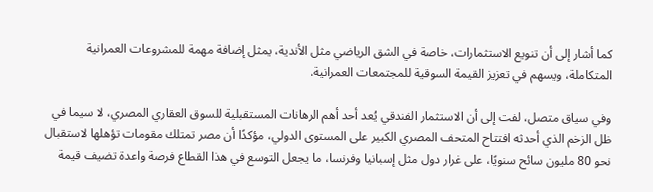كما أشار إلى أن تنويع الاستثمارات، خاصة في الشق الرياضي مثل الأندية، يمثل إضافة مهمة للمشروعات العمرانية المتكاملة، ويسهم في تعزيز القيمة السوقية للمجتمعات العمرانية.

وفي سياق متصل، لفت إلى أن الاستثمار الفندقي يُعد أحد أهم الرهانات المستقبلية للسوق العقاري المصري، لا سيما في ظل الزخم الذي أحدثه افتتاح المتحف المصري الكبير على المستوى الدولي، مؤكدًا أن مصر تمتلك مقومات تؤهلها لاستقبال نحو 80 مليون سائح سنويًا، على غرار دول مثل إسبانيا وفرنسا، ما يجعل التوسع في هذا القطاع فرصة واعدة تضيف قيمة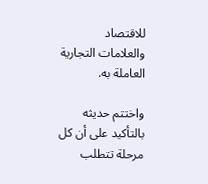للاقتصاد والعلامات التجارية العاملة به.

واختتم حديثه بالتأكيد على أن كل مرحلة تتطلب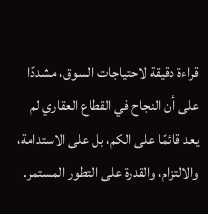قراءة دقيقة لاحتياجات السوق، مشددًا على أن النجاح في القطاع العقاري لم يعد قائمًا على الكم، بل على الاستدامة، والالتزام، والقدرة على التطور المستمر.